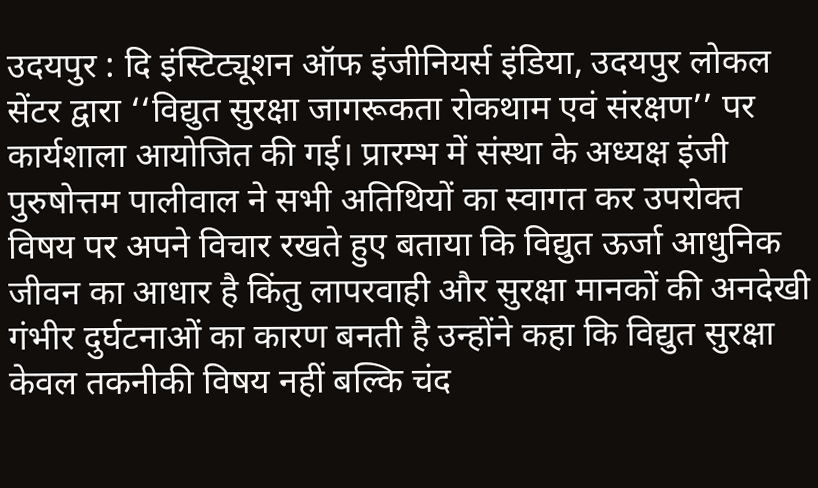उदयपुर : दि इंस्टिट्यूशन ऑफ इंजीनियर्स इंडिया, उदयपुर लोकल सेंटर द्वारा ‘‘विद्युत सुरक्षा जागरूकता रोकथाम एवं संरक्षण’’ पर कार्यशाला आयोजित की गई। प्रारम्भ में संस्था के अध्यक्ष इंजी पुरुषोत्तम पालीवाल ने सभी अतिथियों का स्वागत कर उपरोक्त विषय पर अपने विचार रखते हुए बताया कि विद्युत ऊर्जा आधुनिक जीवन का आधार है किंतु लापरवाही और सुरक्षा मानकों की अनदेखी गंभीर दुर्घटनाओं का कारण बनती है उन्होंने कहा कि विद्युत सुरक्षा केवल तकनीकी विषय नहीं बल्कि चंद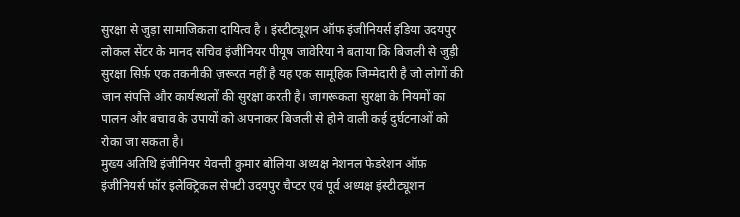सुरक्षा से जुड़ा सामाजिकता दायित्व है । इंस्टीट्यूशन ऑफ इंजीनियर्स इंडिया उदयपुर लोकल सेंटर के मानद सचिव इंजीनियर पीयूष जावेरिया ने बताया कि बिजली से जुड़ी सुरक्षा सिर्फ़ एक तकनीकी ज़रूरत नहीं है यह एक सामूहिक जिम्मेदारी है जो लोगों की जान संपत्ति और कार्यस्थलों की सुरक्षा करती है। जागरूकता सुरक्षा के नियमों का पालन और बचाव के उपायों को अपनाकर बिजली से होने वाली कई दुर्घटनाओं को रोका जा सकता है।
मुख्य अतिथि इंजीनियर येवन्ती कुमार बोलिया अध्यक्ष नेशनल फेडरेशन ऑफ़ इंजीनियर्स फॉर इलेक्ट्रिकल सेफ्टी उदयपुर चैप्टर एवं पूर्व अध्यक्ष इंस्टीट्यूशन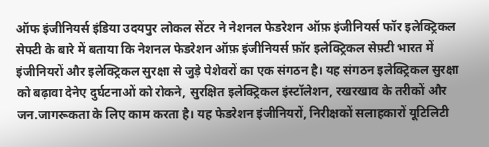ऑफ इंजीनियर्स इंडिया उदयपुर लोकल सेंटर ने नेशनल फेडरेशन ऑफ़ इंजीनियर्स फॉर इलेक्ट्रिकल सेफ्टी के बारे में बताया कि नेशनल फेडरेशन ऑफ़ इंजीनियर्स फ़ॉर इलेक्ट्रिकल सेफ़्टी भारत में इंजीनियरों और इलेक्ट्रिकल सुरक्षा से जुड़े पेशेवरों का एक संगठन है। यह संगठन इलेक्ट्रिकल सुरक्षा को बढ़ावा देनेए दुर्घटनाओं को रोकने, सुरक्षित इलेक्ट्रिकल इंस्टॉलेशन, रखरखाव के तरीकों और जन.जागरूकता के लिए काम करता है। यह फेडरेशन इंजीनियरों, निरीक्षकों सलाहकारों यूटिलिटी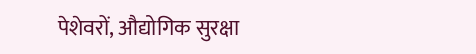पेशेवरों, औद्योगिक सुरक्षा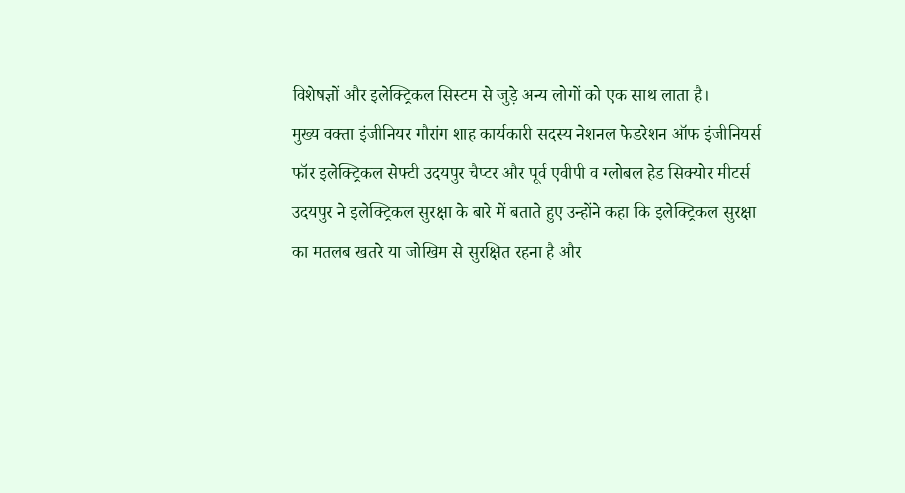विशेषज्ञों और इलेक्ट्रिकल सिस्टम से जुड़े अन्य लोगों को एक साथ लाता है।
मुख्य वक्ता इंजीनियर गौरांग शाह कार्यकारी सदस्य नेशनल फेडरेशन ऑफ इंजीनियर्स फॉर इलेक्ट्रिकल सेफ्टी उदयपुर चैप्टर और पूर्व एवीपी व ग्लोबल हेड सिक्योर मीटर्स उदयपुर ने इलेक्ट्रिकल सुरक्षा के बारे में बताते हुए उन्होंने कहा कि इलेक्ट्रिकल सुरक्षा का मतलब खतरे या जोखिम से सुरक्षित रहना है और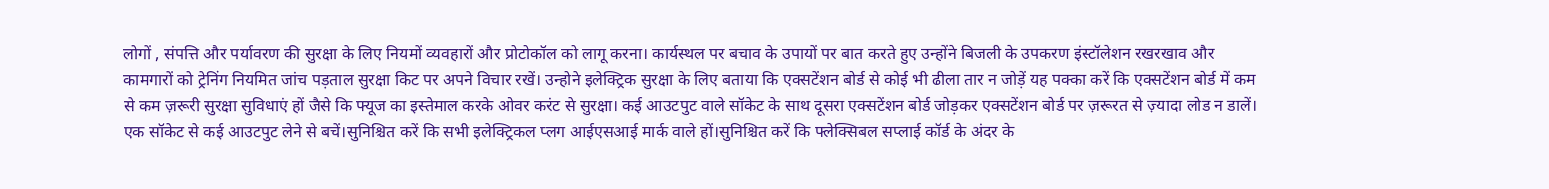लोगों , संपत्ति और पर्यावरण की सुरक्षा के लिए नियमों व्यवहारों और प्रोटोकॉल को लागू करना। कार्यस्थल पर बचाव के उपायों पर बात करते हुए उन्होंने बिजली के उपकरण इंस्टॉलेशन रखरखाव और कामगारों को ट्रेनिंग नियमित जांच पड़ताल सुरक्षा किट पर अपने विचार रखें। उन्होने इलेक्ट्रिक सुरक्षा के लिए बताया कि एक्सटेंशन बोर्ड से कोई भी ढीला तार न जोड़ें यह पक्का करें कि एक्सटेंशन बोर्ड में कम से कम ज़रूरी सुरक्षा सुविधाएं हों जैसे कि फ्यूज का इस्तेमाल करके ओवर करंट से सुरक्षा। कई आउटपुट वाले सॉकेट के साथ दूसरा एक्सटेंशन बोर्ड जोड़कर एक्सटेंशन बोर्ड पर ज़रूरत से ज़्यादा लोड न डालें। एक सॉकेट से कई आउटपुट लेने से बचें।सुनिश्चित करें कि सभी इलेक्ट्रिकल प्लग आईएसआई मार्क वाले हों।सुनिश्चित करें कि फ्लेक्सिबल सप्लाई कॉर्ड के अंदर के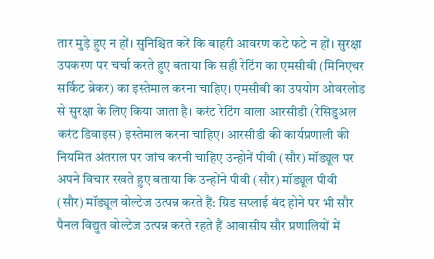तार मुड़े हुए न हों। सुनिश्चित करें कि बाहरी आवरण कटे फटे न हों। सुरक्षा उपकरण पर चर्चा करते हुए बताया कि सही रेटिंग का एमसीबी (मिनिएचर सर्किट ब्रेकर) का इस्तेमाल करना चाहिए। एमसीबी का उपयोग ओवरलोड से सुरक्षा के लिए किया जाता है। करंट रेटिंग वाला आरसीडी (रेसिडुअल करंट डिवाइस) इस्तेमाल करना चाहिए। आरसीडी की कार्यप्रणाली की नियमित अंतराल पर जांच करनी चाहिए उन्होनें पीवी (सौर) मॉड्यूल पर अपने विचार रखते हुए बताया कि उन्होंने पीवी (सौर) मॉड्यूल पीवी (सौर) मॉड्यूल वोल्टेज उत्पन्न करते हैं: ग्रिड सप्लाई बंद होने पर भी सौर पैनल विद्युत वोल्टेज उत्पन्न करते रहते हैं आवासीय सौर प्रणालियों में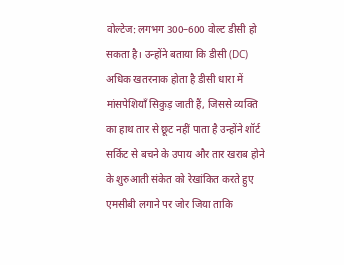वोल्टेज: लगभग 300–600 वोल्ट डीसी हो सकता है। उन्होंने बताया कि डीसी (DC) अधिक खतरनाक होता है डीसी धारा में मांसपेशियाँ सिकुड़ जाती हैं, जिससे व्यक्ति का हाथ तार से छूट नहीं पाता है उन्होंने शॉर्ट सर्किट से बचने के उपाय और तार खराब होने के शुरुआती संकेत को रेखांकित करते हुए एमसीबी लगाने पर जोर जिया ताकि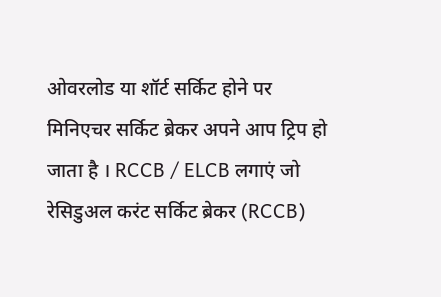ओवरलोड या शॉर्ट सर्किट होने पर मिनिएचर सर्किट ब्रेकर अपने आप ट्रिप हो जाता है । RCCB / ELCB लगाएं जो रेसिडुअल करंट सर्किट ब्रेकर (RCCB)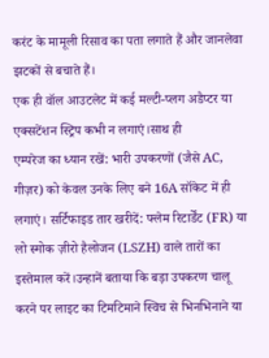करंट के मामूली रिसाव का पता लगाते हैं और जानलेवा झटकों से बचाते हैं।
एक ही वॉल आउटलेट में कई मल्टी-प्लग अडैप्टर या एक्सटेंशन स्ट्रिप कभी न लगाएं।साथ ही
एम्परेज का ध्यान रखें: भारी उपकरणों (जैसे AC, गीज़र) को केवल उनके लिए बने 16A सॉकेट में ही लगाएं। सर्टिफाइड तार खरीदें: फ्लेम रिटार्डेंट (FR) या लो स्मोक ज़ीरो हैलोजन (LSZH) वाले तारों का इस्तेमाल करें।उन्हानें बताया कि बड़ा उपकरण चालू करने पर लाइट का टिमटिमाने स्विच से भिनभिनाने या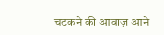चटकने की आवाज़ आने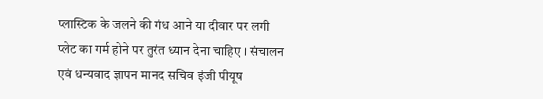प्लास्टिक के जलने की गंध आने या दीवार पर लगी प्लेट का गर्म होने पर तुरंत ध्यान देना चाहिए । संचालन एवं धन्यवाद ज्ञापन मानद सचिव इंजी पीयूष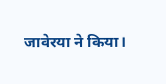जावेरया ने किया।